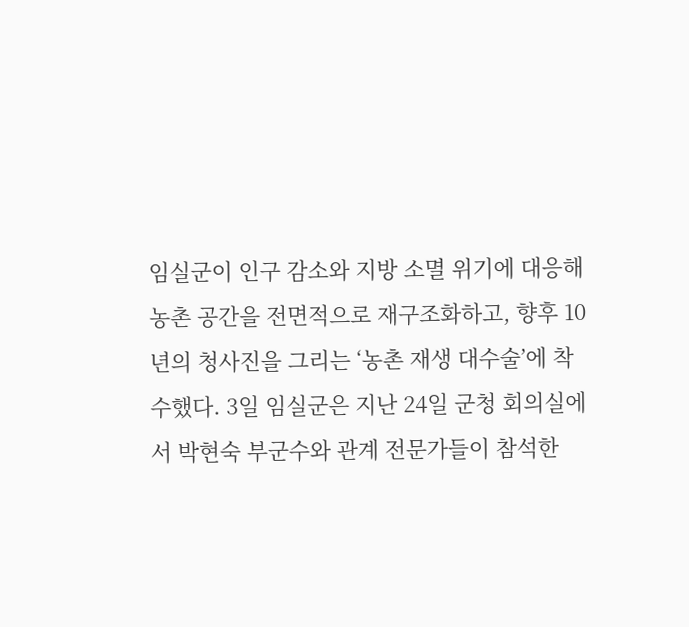임실군이 인구 감소와 지방 소멸 위기에 대응해 농촌 공간을 전면적으로 재구조화하고, 향후 10년의 청사진을 그리는 ‘농촌 재생 대수술’에 착수했다. 3일 임실군은 지난 24일 군청 회의실에서 박현숙 부군수와 관계 전문가들이 참석한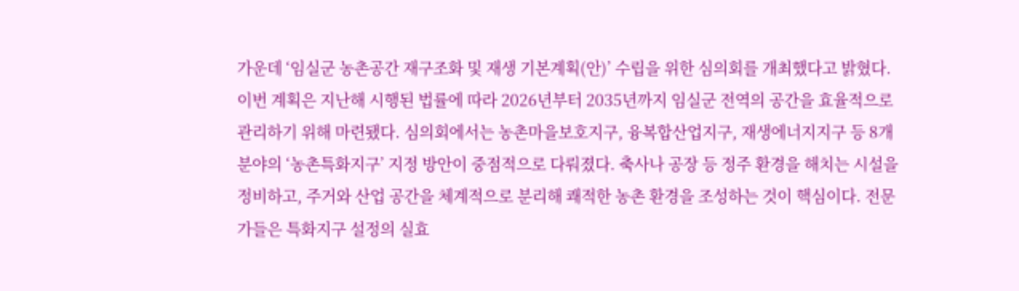가운데 ‘임실군 농촌공간 재구조화 및 재생 기본계획(안)’ 수립을 위한 심의회를 개최했다고 밝혔다. 이번 계획은 지난해 시행된 법률에 따라 2026년부터 2035년까지 임실군 전역의 공간을 효율적으로 관리하기 위해 마련됐다. 심의회에서는 농촌마을보호지구, 융복합산업지구, 재생에너지지구 등 8개 분야의 ‘농촌특화지구’ 지정 방안이 중점적으로 다뤄졌다. 축사나 공장 등 정주 환경을 해치는 시설을 정비하고, 주거와 산업 공간을 체계적으로 분리해 쾌적한 농촌 환경을 조성하는 것이 핵심이다. 전문가들은 특화지구 설정의 실효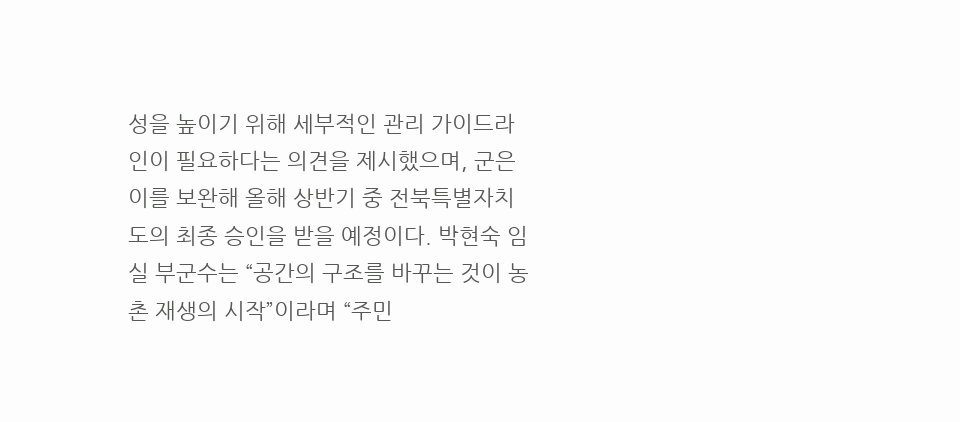성을 높이기 위해 세부적인 관리 가이드라인이 필요하다는 의견을 제시했으며, 군은 이를 보완해 올해 상반기 중 전북특별자치도의 최종 승인을 받을 예정이다. 박현숙 임실 부군수는 “공간의 구조를 바꾸는 것이 농촌 재생의 시작”이라며 “주민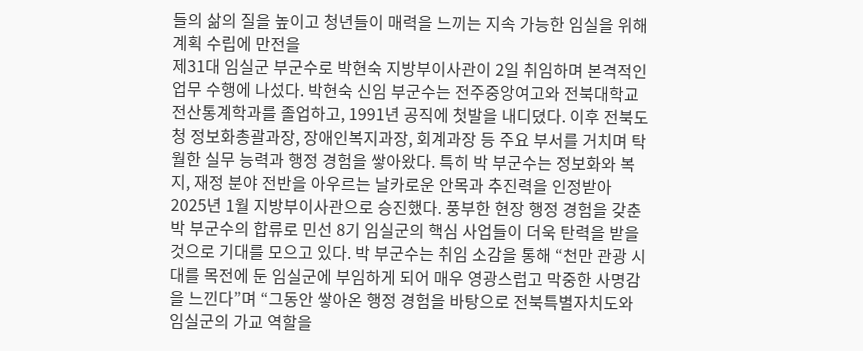들의 삶의 질을 높이고 청년들이 매력을 느끼는 지속 가능한 임실을 위해 계획 수립에 만전을
제31대 임실군 부군수로 박현숙 지방부이사관이 2일 취임하며 본격적인 업무 수행에 나섰다. 박현숙 신임 부군수는 전주중앙여고와 전북대학교 전산통계학과를 졸업하고, 1991년 공직에 첫발을 내디뎠다. 이후 전북도청 정보화총괄과장, 장애인복지과장, 회계과장 등 주요 부서를 거치며 탁월한 실무 능력과 행정 경험을 쌓아왔다. 특히 박 부군수는 정보화와 복지, 재정 분야 전반을 아우르는 날카로운 안목과 추진력을 인정받아 2025년 1월 지방부이사관으로 승진했다. 풍부한 현장 행정 경험을 갖춘 박 부군수의 합류로 민선 8기 임실군의 핵심 사업들이 더욱 탄력을 받을 것으로 기대를 모으고 있다. 박 부군수는 취임 소감을 통해 “천만 관광 시대를 목전에 둔 임실군에 부임하게 되어 매우 영광스럽고 막중한 사명감을 느낀다”며 “그동안 쌓아온 행정 경험을 바탕으로 전북특별자치도와 임실군의 가교 역할을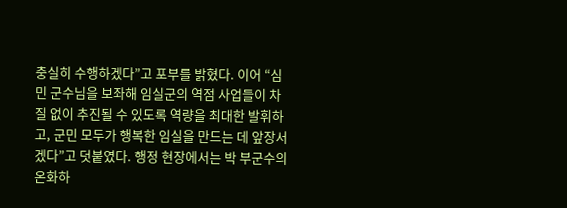충실히 수행하겠다”고 포부를 밝혔다. 이어 “심 민 군수님을 보좌해 임실군의 역점 사업들이 차질 없이 추진될 수 있도록 역량을 최대한 발휘하고, 군민 모두가 행복한 임실을 만드는 데 앞장서겠다”고 덧붙였다. 행정 현장에서는 박 부군수의 온화하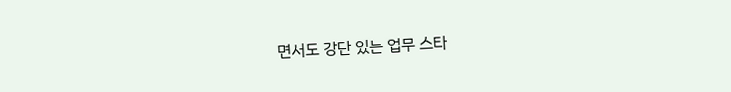면서도 강단 있는 업무 스타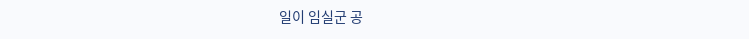일이 임실군 공